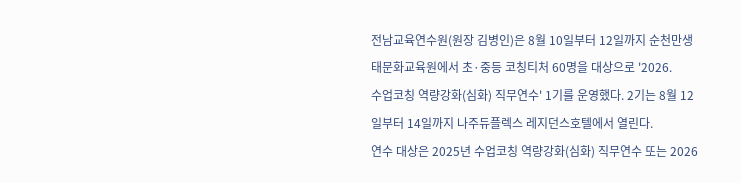전남교육연수원(원장 김병인)은 8월 10일부터 12일까지 순천만생태문화교육원에서 초·중등 코칭티처 60명을 대상으로 '2026.
수업코칭 역량강화(심화) 직무연수' 1기를 운영했다. 2기는 8월 12일부터 14일까지 나주듀플렉스 레지던스호텔에서 열린다.
연수 대상은 2025년 수업코칭 역량강화(심화) 직무연수 또는 2026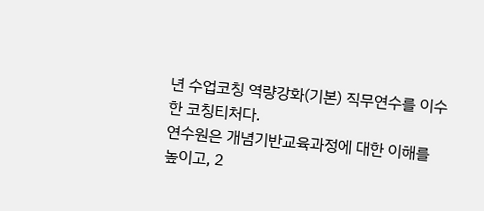년 수업코칭 역량강화(기본) 직무연수를 이수한 코칭티처다.
연수원은 개념기반교육과정에 대한 이해를 높이고, 2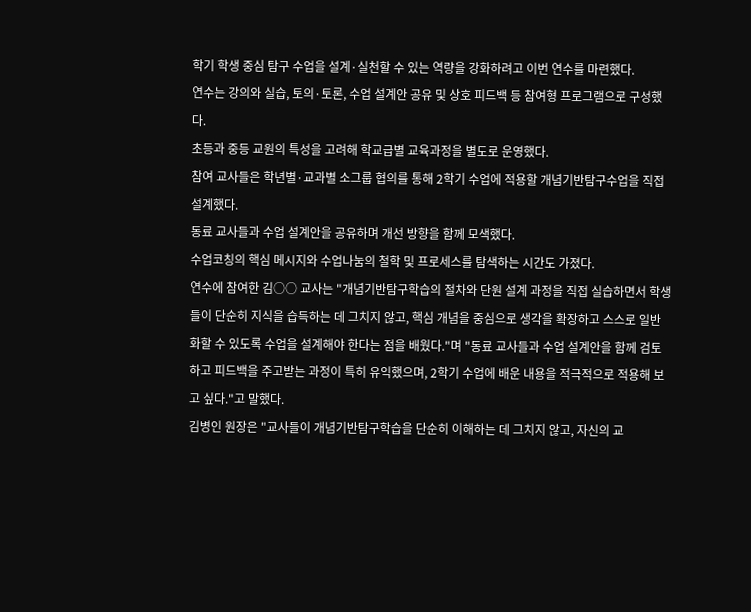학기 학생 중심 탐구 수업을 설계·실천할 수 있는 역량을 강화하려고 이번 연수를 마련했다.
연수는 강의와 실습, 토의·토론, 수업 설계안 공유 및 상호 피드백 등 참여형 프로그램으로 구성했다.
초등과 중등 교원의 특성을 고려해 학교급별 교육과정을 별도로 운영했다.
참여 교사들은 학년별·교과별 소그룹 협의를 통해 2학기 수업에 적용할 개념기반탐구수업을 직접 설계했다.
동료 교사들과 수업 설계안을 공유하며 개선 방향을 함께 모색했다.
수업코칭의 핵심 메시지와 수업나눔의 철학 및 프로세스를 탐색하는 시간도 가졌다.
연수에 참여한 김○○ 교사는 "개념기반탐구학습의 절차와 단원 설계 과정을 직접 실습하면서 학생들이 단순히 지식을 습득하는 데 그치지 않고, 핵심 개념을 중심으로 생각을 확장하고 스스로 일반화할 수 있도록 수업을 설계해야 한다는 점을 배웠다."며 "동료 교사들과 수업 설계안을 함께 검토하고 피드백을 주고받는 과정이 특히 유익했으며, 2학기 수업에 배운 내용을 적극적으로 적용해 보고 싶다."고 말했다.
김병인 원장은 "교사들이 개념기반탐구학습을 단순히 이해하는 데 그치지 않고, 자신의 교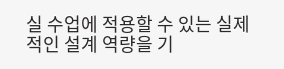실 수업에 적용할 수 있는 실제적인 설계 역량을 기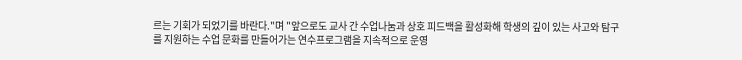르는 기회가 되었기를 바란다."며 "앞으로도 교사 간 수업나눔과 상호 피드백을 활성화해 학생의 깊이 있는 사고와 탐구를 지원하는 수업 문화를 만들어가는 연수프로그램을 지속적으로 운영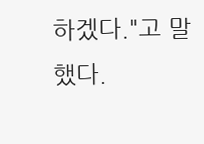하겠다."고 말했다.